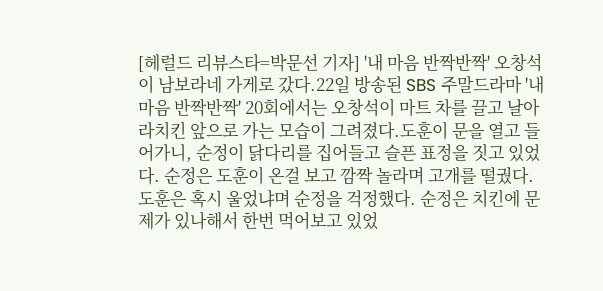[헤럴드 리뷰스타=박문선 기자] '내 마음 반짝반짝' 오창석이 남보라네 가게로 갔다.22일 방송된 SBS 주말드라마 '내 마음 반짝반짝' 20회에서는 오창석이 마트 차를 끌고 날아라치킨 앞으로 가는 모습이 그려졌다.도훈이 문을 열고 들어가니, 순정이 닭다리를 집어들고 슬픈 표정을 짓고 있었다. 순정은 도훈이 온걸 보고 깜짝 놀라며 고개를 떨궜다. 도훈은 혹시 울었냐며 순정을 걱정했다. 순정은 치킨에 문제가 있나해서 한번 먹어보고 있었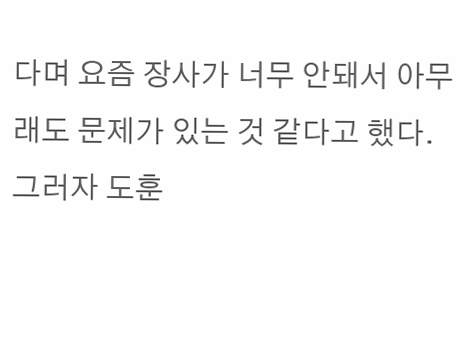다며 요즘 장사가 너무 안돼서 아무래도 문제가 있는 것 같다고 했다. 그러자 도훈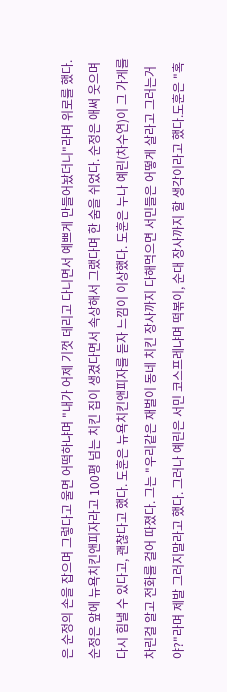은 순정의 손을 잡으며 그렇다고 울면 어떡하냐며 "내가 어제 기껏 데리고 다니면서 예쁘게 만들어놨더니"라며 위로를 했다.
순정은 앞에 뉴욕치킨앤피자라고 100평 넘는 치킨 집이 생겼다면서 속상해서 그랬다며 한 숨을 쉬었다. 순정은 애써 웃으며 다시 힘낼 수 있다고, 괜찮다고 했다. 도훈은 뉴욕치킨앤피자를 듣자 느낌이 이상했다. 도훈은 누나 예린(차수연)이 그 가게를 차린걸 알고 전화를 걸어 따졌다. 그는 "우리같은 재벌이 동네 치킨 장사까지 다해먹으면 서민들은 어떻게 살라고 그러는거야?"라며 제발 그러지말라고 했다. 그러나 예린은 서민 코스프레냐며 떡볶이, 순대 장사까지 할 생각이라고 했다.도훈은 "혹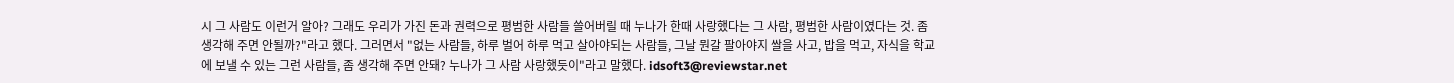시 그 사람도 이런거 알아? 그래도 우리가 가진 돈과 권력으로 평범한 사람들 쓸어버릴 때 누나가 한때 사랑했다는 그 사람, 평범한 사람이였다는 것. 좀 생각해 주면 안될까?"라고 했다. 그러면서 "없는 사람들, 하루 벌어 하루 먹고 살아야되는 사람들, 그날 뭔갈 팔아야지 쌀을 사고, 밥을 먹고, 자식을 학교에 보낼 수 있는 그런 사람들, 좀 생각해 주면 안돼? 누나가 그 사람 사랑했듯이"라고 말했다. idsoft3@reviewstar.net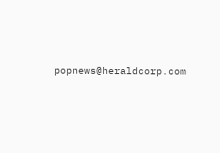popnews@heraldcorp.com